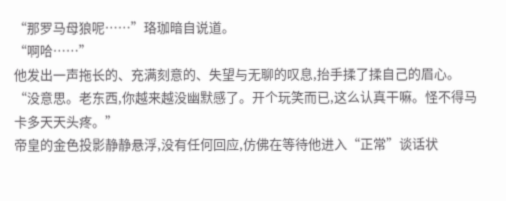“那罗马母狼呢……”珞珈暗自说道。
“啊哈……”
他发出一声拖长的、充满刻意的、失望与无聊的叹息,抬手揉了揉自己的眉心。
“没意思。老东西,你越来越没幽默感了。开个玩笑而已,这么认真干嘛。怪不得马卡多天天头疼。”
帝皇的金色投影静静悬浮,没有任何回应,仿佛在等待他进入“正常”谈话状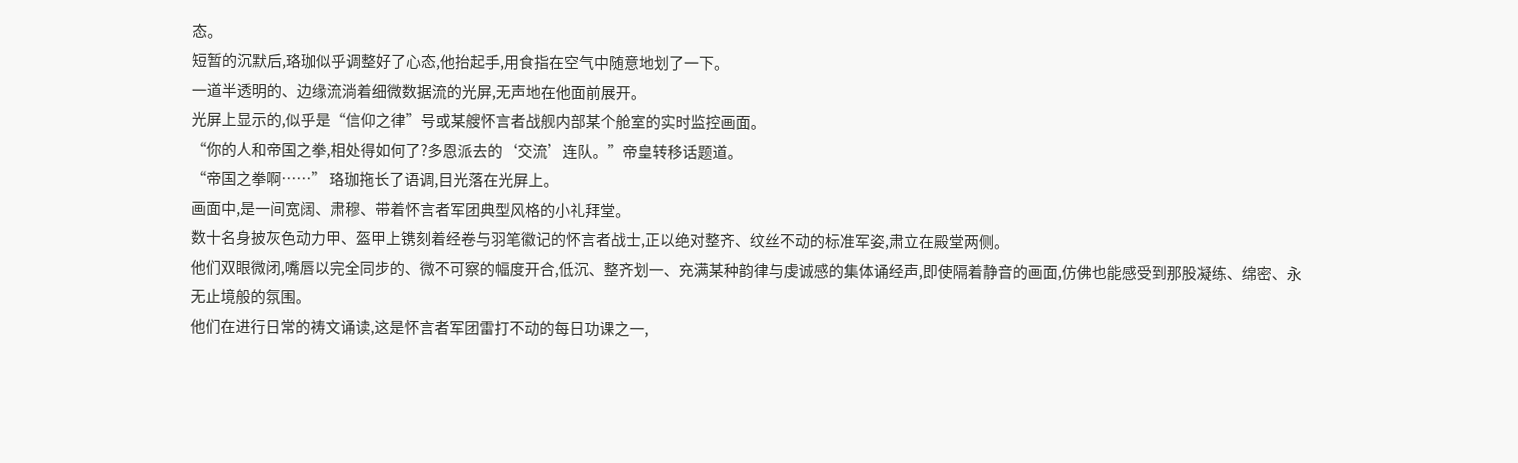态。
短暂的沉默后,珞珈似乎调整好了心态,他抬起手,用食指在空气中随意地划了一下。
一道半透明的、边缘流淌着细微数据流的光屏,无声地在他面前展开。
光屏上显示的,似乎是“信仰之律”号或某艘怀言者战舰内部某个舱室的实时监控画面。
“你的人和帝国之拳,相处得如何了?多恩派去的‘交流’连队。”帝皇转移话题道。
“帝国之拳啊……” 珞珈拖长了语调,目光落在光屏上。
画面中,是一间宽阔、肃穆、带着怀言者军团典型风格的小礼拜堂。
数十名身披灰色动力甲、盔甲上镌刻着经卷与羽笔徽记的怀言者战士,正以绝对整齐、纹丝不动的标准军姿,肃立在殿堂两侧。
他们双眼微闭,嘴唇以完全同步的、微不可察的幅度开合,低沉、整齐划一、充满某种韵律与虔诚感的集体诵经声,即使隔着静音的画面,仿佛也能感受到那股凝练、绵密、永无止境般的氛围。
他们在进行日常的祷文诵读,这是怀言者军团雷打不动的每日功课之一,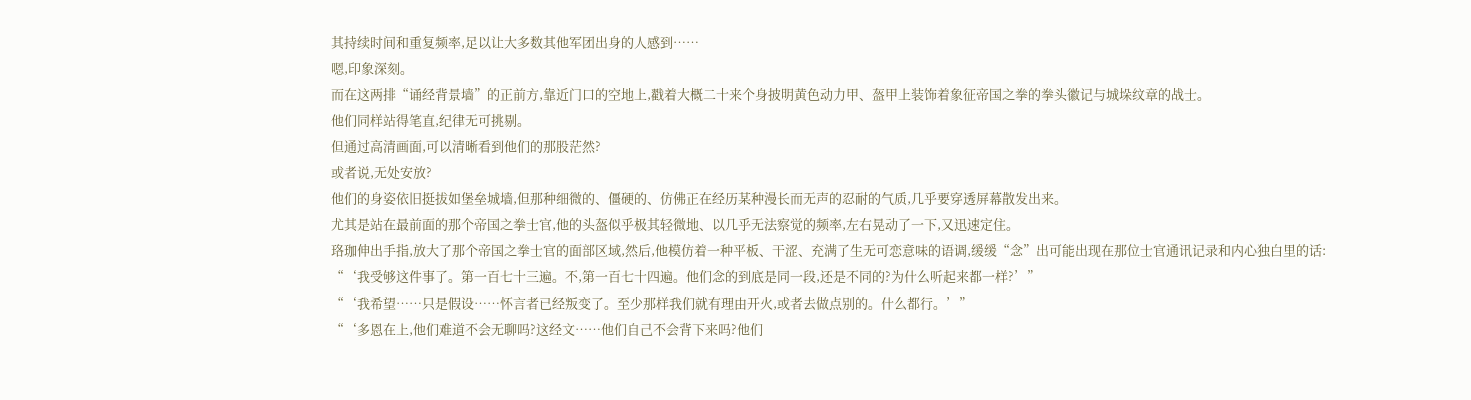其持续时间和重复频率,足以让大多数其他军团出身的人感到……
嗯,印象深刻。
而在这两排“诵经背景墙”的正前方,靠近门口的空地上,戳着大概二十来个身披明黄色动力甲、盔甲上装饰着象征帝国之拳的拳头徽记与城垛纹章的战士。
他们同样站得笔直,纪律无可挑剔。
但通过高清画面,可以清晰看到他们的那股茫然?
或者说,无处安放?
他们的身姿依旧挺拔如堡垒城墙,但那种细微的、僵硬的、仿佛正在经历某种漫长而无声的忍耐的气质,几乎要穿透屏幕散发出来。
尤其是站在最前面的那个帝国之拳士官,他的头盔似乎极其轻微地、以几乎无法察觉的频率,左右晃动了一下,又迅速定住。
珞珈伸出手指,放大了那个帝国之拳士官的面部区域,然后,他模仿着一种平板、干涩、充满了生无可恋意味的语调,缓缓“念”出可能出现在那位士官通讯记录和内心独白里的话:
“‘我受够这件事了。第一百七十三遍。不,第一百七十四遍。他们念的到底是同一段,还是不同的?为什么听起来都一样?’”
“‘我希望……只是假设……怀言者已经叛变了。至少那样我们就有理由开火,或者去做点别的。什么都行。’”
“‘多恩在上,他们难道不会无聊吗?这经文……他们自己不会背下来吗?他们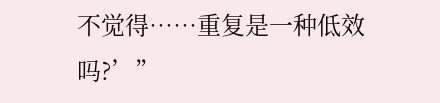不觉得……重复是一种低效吗?’”